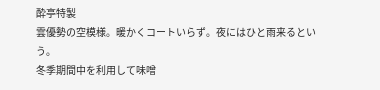酔亭特製
雲優勢の空模様。暖かくコートいらず。夜にはひと雨来るという。
冬季期間中を利用して味噌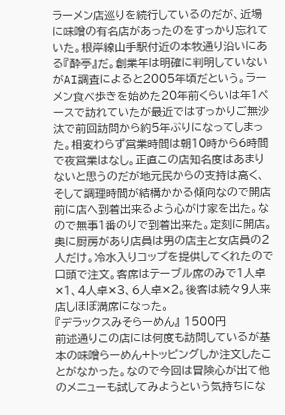ラーメン店巡りを続行しているのだが、近場に味噌の有名店があったのをすっかり忘れていた。根岸線山手駅付近の本牧通り沿いにある『酔亭』だ。創業年は明確に判明していないがAI調査によると2005年頃だという。ラーメン食べ歩きを始めた20年前くらいは年1ペースで訪れていたが最近ではすっかりご無沙汰で前回訪問から約5年ぶりになってしまった。相変わらず営業時間は朝10時から6時間で夜営業はなし。正直この店知名度はあまりないと思うのだが地元民からの支持は高く、そして調理時間が結構かかる傾向なので開店前に店へ到着出来るよう心がけ家を出た。なので無事1番のりで到着出来た。定刻に開店。奥に厨房があり店員は男の店主と女店員の2人だけ。冷水入りコップを提供してくれたので口頭で注文。客席はテーブル席のみで1人卓✕1、4人卓✕3、6人卓✕2。後客は続々9人来店しほぼ満席になった。
『デラックスみそらーめん』 1500円
前述通りこの店には何度も訪問しているが基本の味噌らーめん+トッピングしか注文したことがなかった。なので今回は冒険心が出て他のメニューも試してみようという気持ちにな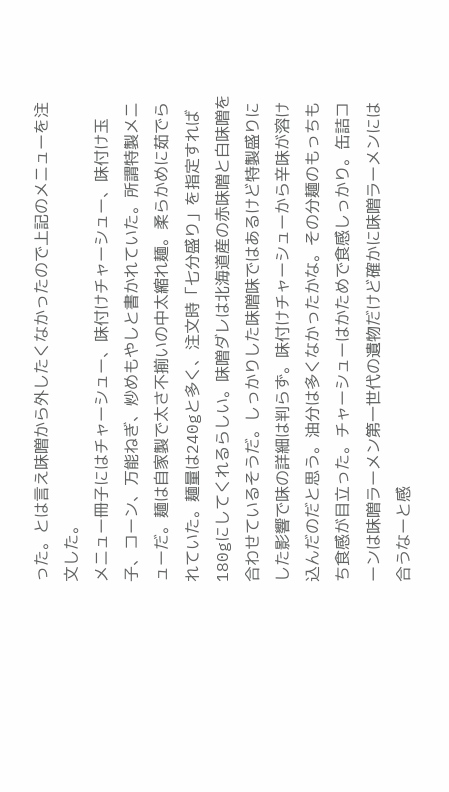った。とは言え味噌から外したくなかったので上記のメニューを注文した。
メニュー冊子にはチャーシュー、味付けチャーシュー、味付け玉子、コーン、万能ねぎ、炒めもやしと書かれていた。所謂特製メニューだ。麺は自家製で太さ不揃いの中太縮れ麺。柔らかめに茹でられていた。麺量は240gと多く、注文時「七分盛り」を指定すれば180gにしてくれるらしい。味噌ダレは北海道産の赤味噌と白味噌を合わせているそうだ。しっかりした味噌味ではあるけど特製盛りにした影響で味の詳細は判らず。味付けチャーシューから辛味が溶け込んだのだと思う。油分は多くなかったかな。その分麺のもっちもち食感が目立った。チャーシューはかためで食感しっかり。缶詰コーンは味噌ラーメン第一世代の遺物だけど確かに味噌ラーメンには合うなーと感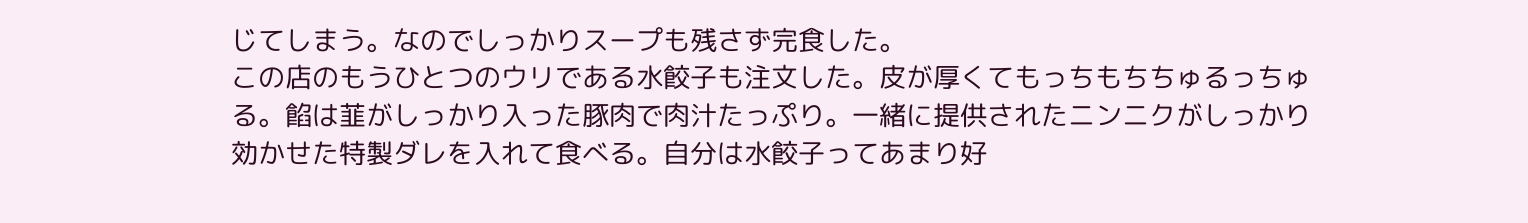じてしまう。なのでしっかりスープも残さず完食した。
この店のもうひとつのウリである水餃子も注文した。皮が厚くてもっちもちちゅるっちゅる。餡は韮がしっかり入った豚肉で肉汁たっぷり。一緒に提供されたニンニクがしっかり効かせた特製ダレを入れて食べる。自分は水餃子ってあまり好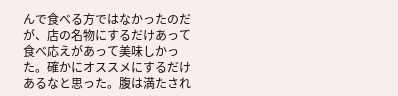んで食べる方ではなかったのだが、店の名物にするだけあって食べ応えがあって美味しかった。確かにオススメにするだけあるなと思った。腹は満たされ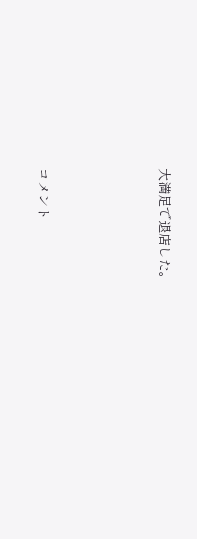大満足で退店した。





コメント